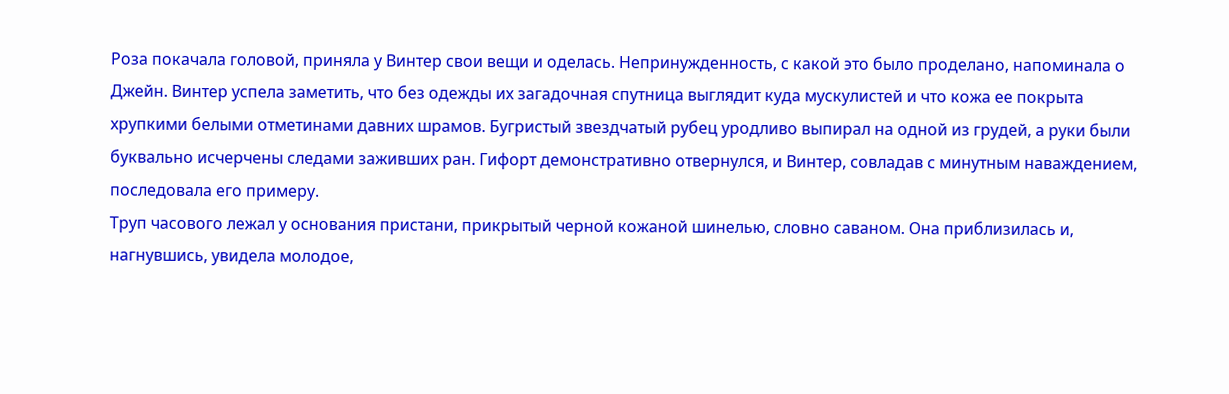Роза покачала головой, приняла у Винтер свои вещи и оделась. Непринужденность, с какой это было проделано, напоминала о Джейн. Винтер успела заметить, что без одежды их загадочная спутница выглядит куда мускулистей и что кожа ее покрыта хрупкими белыми отметинами давних шрамов. Бугристый звездчатый рубец уродливо выпирал на одной из грудей, а руки были буквально исчерчены следами заживших ран. Гифорт демонстративно отвернулся, и Винтер, совладав с минутным наваждением, последовала его примеру.
Труп часового лежал у основания пристани, прикрытый черной кожаной шинелью, словно саваном. Она приблизилась и, нагнувшись, увидела молодое,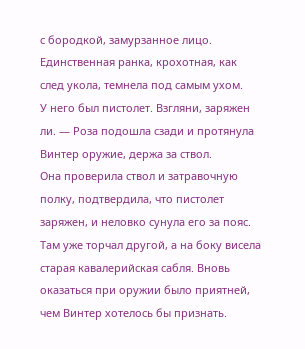с бородкой, замурзанное лицо. Единственная ранка, крохотная, как след укола, темнела под самым ухом.
У него был пистолет. Взгляни, заряжен ли. — Роза подошла сзади и протянула Винтер оружие, держа за ствол.
Она проверила ствол и затравочную полку, подтвердила, что пистолет заряжен, и неловко сунула его за пояс. Там уже торчал другой, а на боку висела старая кавалерийская сабля. Вновь оказаться при оружии было приятней, чем Винтер хотелось бы признать.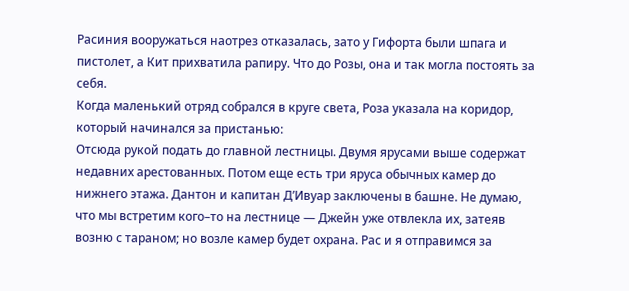Расиния вооружаться наотрез отказалась, зато у Гифорта были шпага и пистолет, а Кит прихватила рапиру. Что до Розы, она и так могла постоять за себя.
Когда маленький отряд собрался в круге света, Роза указала на коридор, который начинался за пристанью:
Отсюда рукой подать до главной лестницы. Двумя ярусами выше содержат недавних арестованных. Потом еще есть три яруса обычных камер до нижнего этажа. Дантон и капитан Д’Ивуар заключены в башне. Не думаю, что мы встретим кого–то на лестнице — Джейн уже отвлекла их, затеяв возню с тараном; но возле камер будет охрана. Рас и я отправимся за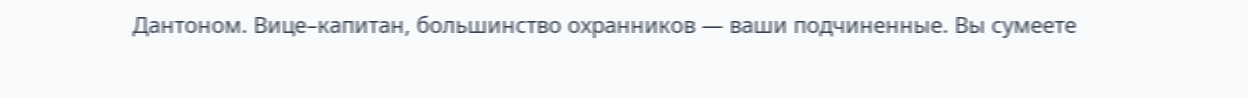Дантоном. Вице–капитан, большинство охранников — ваши подчиненные. Вы сумеете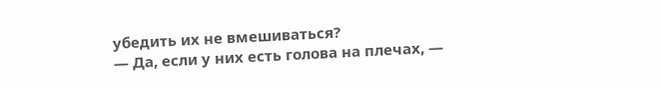убедить их не вмешиваться?
— Да, если у них есть голова на плечах, —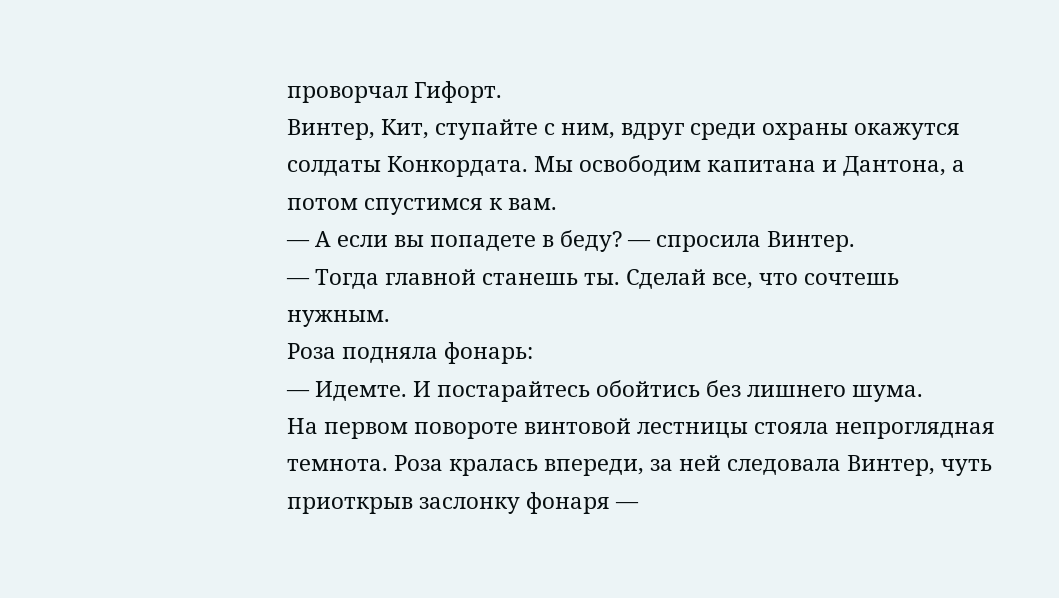проворчал Гифорт.
Винтер, Кит, ступайте с ним, вдруг среди охраны окажутся солдаты Конкордата. Мы освободим капитана и Дантона, а потом спустимся к вам.
— А если вы попадете в беду? — спросила Винтер.
— Тогда главной станешь ты. Сделай все, что сочтешь нужным.
Роза подняла фонарь:
— Идемте. И постарайтесь обойтись без лишнего шума.
На первом повороте винтовой лестницы стояла непроглядная темнота. Роза кралась впереди, за ней следовала Винтер, чуть приоткрыв заслонку фонаря —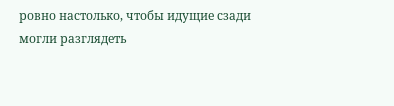ровно настолько, чтобы идущие сзади могли разглядеть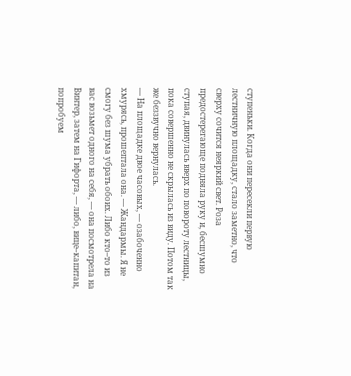ступеньки. Когда они пересекли первую лестничную площадку, стало заметно, что сверху сочится неяркий свет. Роза предостерегающе подняла руку и, бесшумно ступая, двинулась вверх по повороту лестницы, пока совершенно не скрылась из виду. Потом так же беззвучно вернулась.
— На площадке двое часовых, — озабоченно хмурясь, прошептала она. — Жандармы. Я не смогу без шума убрать обоих. Либо кто–то из вас возьмет одного на себя, — она посмотрела на Винтер, затем на Гифорта, — либо, вице–капитан, попробуем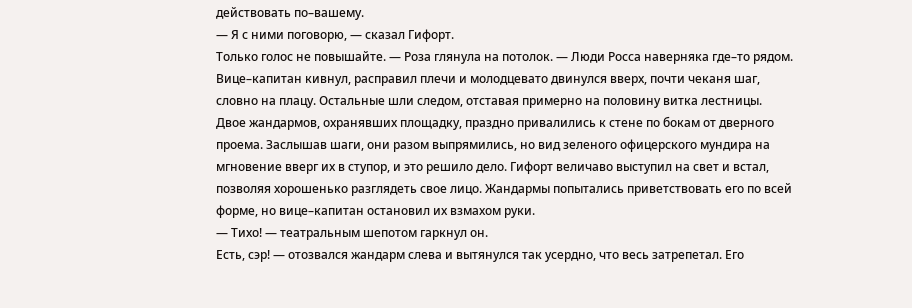действовать по–вашему.
— Я с ними поговорю, — сказал Гифорт.
Только голос не повышайте. — Роза глянула на потолок. — Люди Росса наверняка где–то рядом.
Вице–капитан кивнул, расправил плечи и молодцевато двинулся вверх, почти чеканя шаг, словно на плацу. Остальные шли следом, отставая примерно на половину витка лестницы. Двое жандармов, охранявших площадку, праздно привалились к стене по бокам от дверного проема. Заслышав шаги, они разом выпрямились, но вид зеленого офицерского мундира на мгновение вверг их в ступор, и это решило дело. Гифорт величаво выступил на свет и встал, позволяя хорошенько разглядеть свое лицо. Жандармы попытались приветствовать его по всей форме, но вице–капитан остановил их взмахом руки.
— Тихо! — театральным шепотом гаркнул он.
Есть, сэр! — отозвался жандарм слева и вытянулся так усердно, что весь затрепетал. Его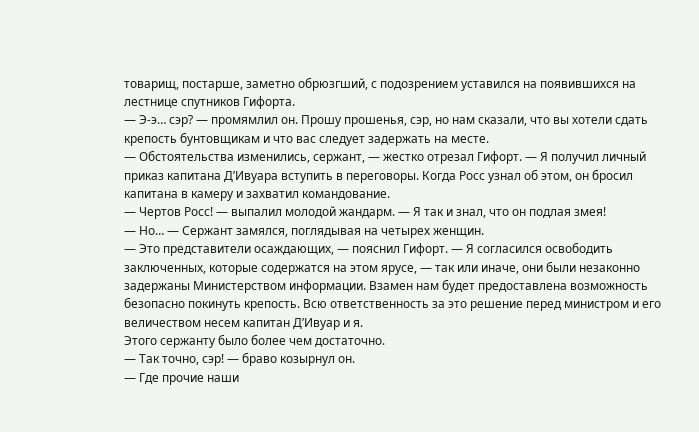товарищ, постарше, заметно обрюзгший, с подозрением уставился на появившихся на лестнице спутников Гифорта.
— Э-э… сэр? — промямлил он. Прошу прошенья, сэр, но нам сказали, что вы хотели сдать крепость бунтовщикам и что вас следует задержать на месте.
— Обстоятельства изменились, сержант, — жестко отрезал Гифорт. — Я получил личный приказ капитана Д’Ивуара вступить в переговоры. Когда Росс узнал об этом, он бросил капитана в камеру и захватил командование.
— Чертов Росс! — выпалил молодой жандарм. — Я так и знал, что он подлая змея!
— Но… — Сержант замялся, поглядывая на четырех женщин.
— Это представители осаждающих, — пояснил Гифорт. — Я согласился освободить заключенных, которые содержатся на этом ярусе, — так или иначе, они были незаконно задержаны Министерством информации. Взамен нам будет предоставлена возможность безопасно покинуть крепость. Всю ответственность за это решение перед министром и его величеством несем капитан Д’Ивуар и я.
Этого сержанту было более чем достаточно.
— Так точно, сэр! — браво козырнул он.
— Где прочие наши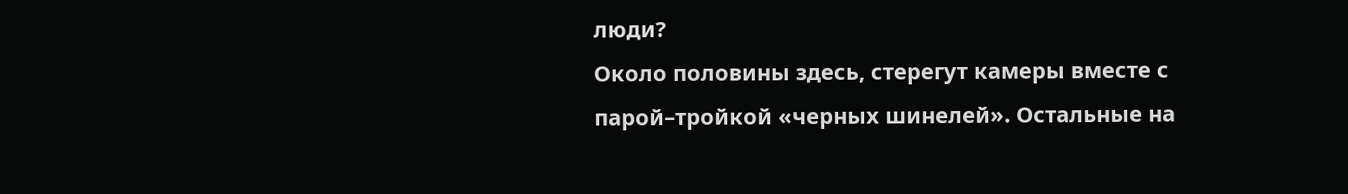люди?
Около половины здесь, стерегут камеры вместе с парой–тройкой «черных шинелей». Остальные на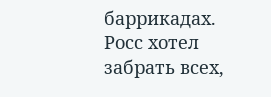баррикадах. Росс хотел забрать всех,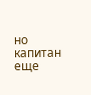но капитан еще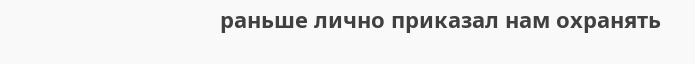раньше лично приказал нам охранять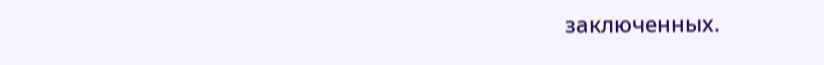заключенных.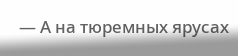— А на тюремных ярусах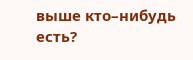выше кто–нибудь есть?